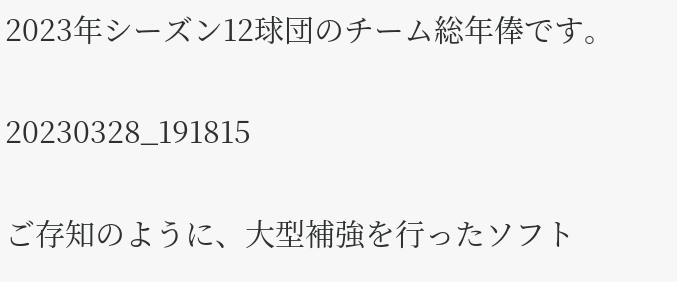2023年シーズン12球団のチーム総年俸です。


20230328_191815


ご存知のように、大型補強を行ったソフト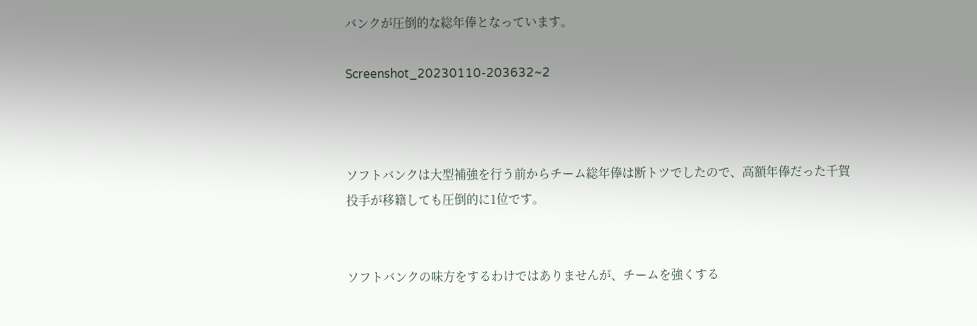バンクが圧倒的な総年俸となっています。

Screenshot_20230110-203632~2



ソフトバンクは大型補強を行う前からチーム総年俸は断トツでしたので、高額年俸だった千賀投手が移籍しても圧倒的に1位です。


ソフトバンクの味方をするわけではありませんが、チームを強くする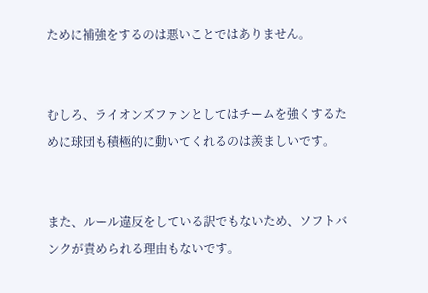ために補強をするのは悪いことではありません。


むしろ、ライオンズファンとしてはチームを強くするために球団も積極的に動いてくれるのは羨ましいです。


また、ルール違反をしている訳でもないため、ソフトバンクが責められる理由もないです。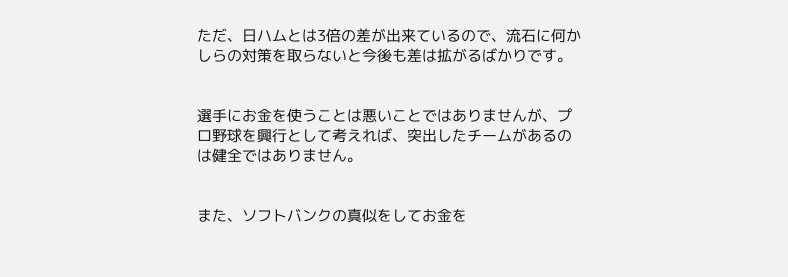ただ、日ハムとは3倍の差が出来ているので、流石に何かしらの対策を取らないと今後も差は拡がるばかりです。


選手にお金を使うことは悪いことではありませんが、プロ野球を興行として考えれば、突出したチームがあるのは健全ではありません。


また、ソフトバンクの真似をしてお金を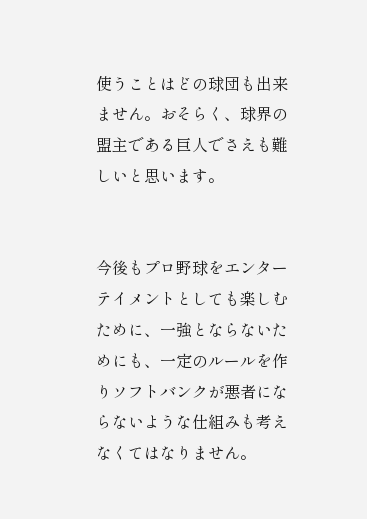使うことはどの球団も出来ません。おそらく、球界の盟主である巨人でさえも難しいと思います。


今後もプロ野球をエンターテイメントとしても楽しむために、一強とならないためにも、一定のルールを作りソフトバンクが悪者にならないような仕組みも考えなくてはなりません。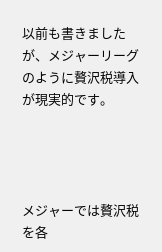以前も書きましたが、メジャーリーグのように贅沢税導入が現実的です。




メジャーでは贅沢税を各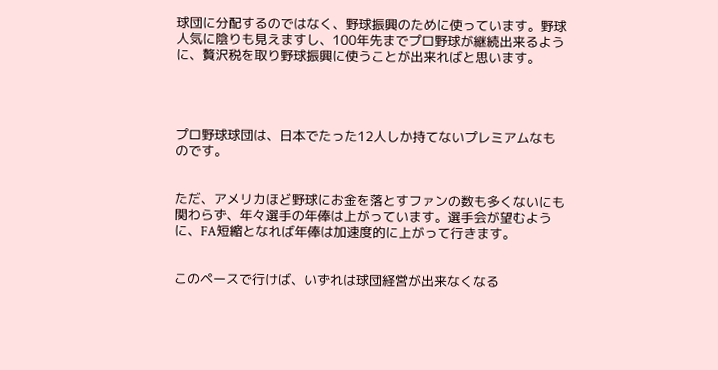球団に分配するのではなく、野球振興のために使っています。野球人気に陰りも見えますし、100年先までプロ野球が継続出来るように、贅沢税を取り野球振興に使うことが出来ればと思います。




プロ野球球団は、日本でたった12人しか持てないプレミアムなものです。


ただ、アメリカほど野球にお金を落とすファンの数も多くないにも関わらず、年々選手の年俸は上がっています。選手会が望むように、FA短縮となれば年俸は加速度的に上がって行きます。


このペースで行けば、いずれは球団経営が出来なくなる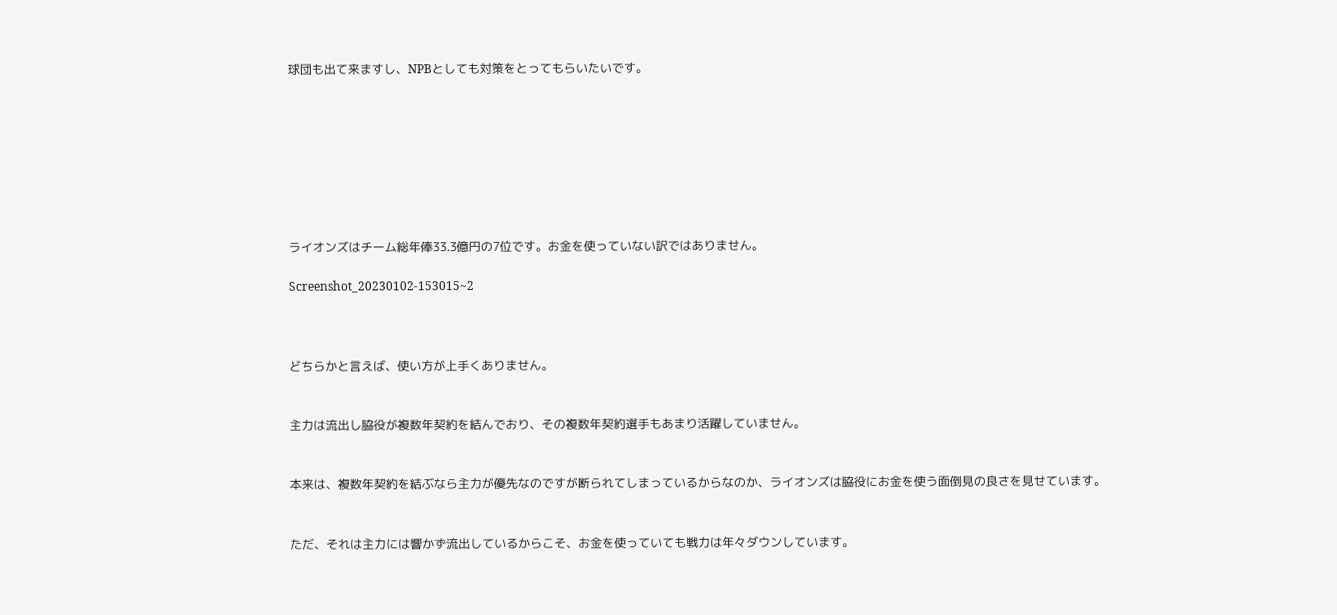球団も出て来ますし、NPBとしても対策をとってもらいたいです。








ライオンズはチーム総年俸33.3億円の7位です。お金を使っていない訳ではありません。

Screenshot_20230102-153015~2



どちらかと言えば、使い方が上手くありません。


主力は流出し脇役が複数年契約を結んでおり、その複数年契約選手もあまり活躍していません。


本来は、複数年契約を結ぶなら主力が優先なのですが断られてしまっているからなのか、ライオンズは脇役にお金を使う面倒見の良さを見せています。


ただ、それは主力には響かず流出しているからこそ、お金を使っていても戦力は年々ダウンしています。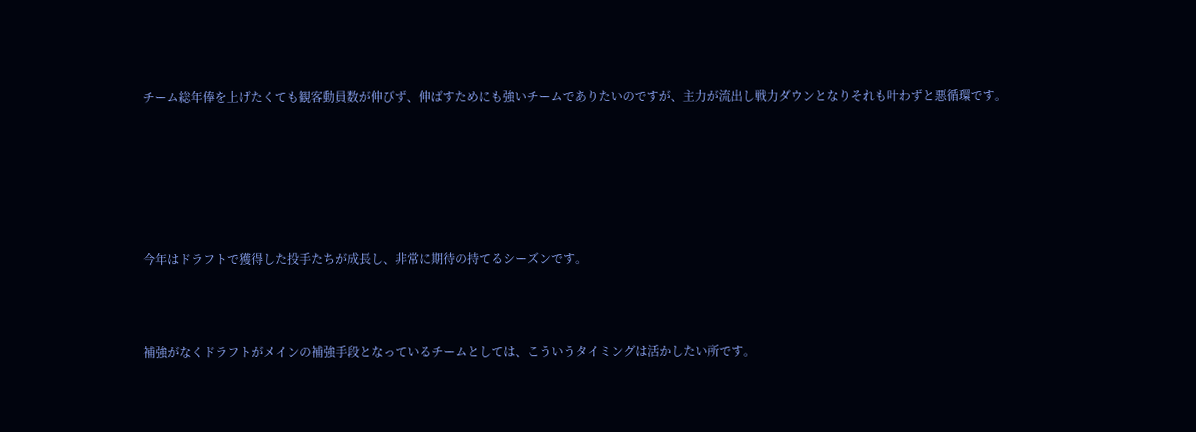チーム総年俸を上げたくても観客動員数が伸びず、伸ばすためにも強いチームでありたいのですが、主力が流出し戦力ダウンとなりそれも叶わずと悪循環です。






今年はドラフトで獲得した投手たちが成長し、非常に期待の持てるシーズンです。



補強がなくドラフトがメインの補強手段となっているチームとしては、こういうタイミングは活かしたい所です。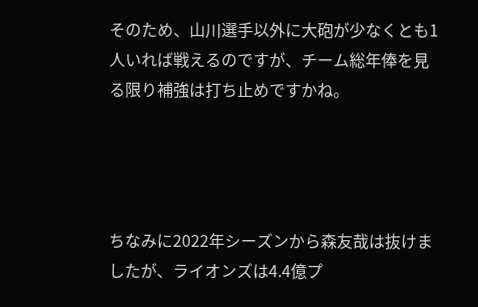そのため、山川選手以外に大砲が少なくとも1人いれば戦えるのですが、チーム総年俸を見る限り補強は打ち止めですかね。




ちなみに2022年シーズンから森友哉は抜けましたが、ライオンズは4.4億プ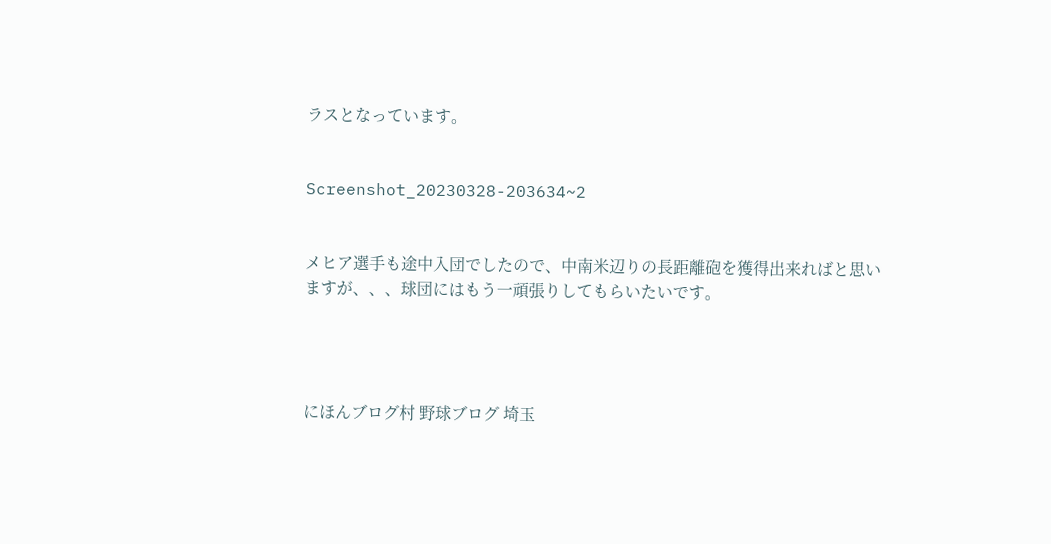ラスとなっています。


Screenshot_20230328-203634~2


メヒア選手も途中入団でしたので、中南米辺りの長距離砲を獲得出来ればと思いますが、、、球団にはもう一頑張りしてもらいたいです。




にほんブログ村 野球ブログ 埼玉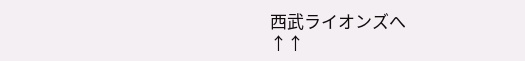西武ライオンズへ
↑↑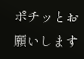ポチッとお願いします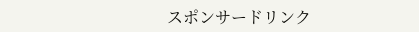スポンサードリンク